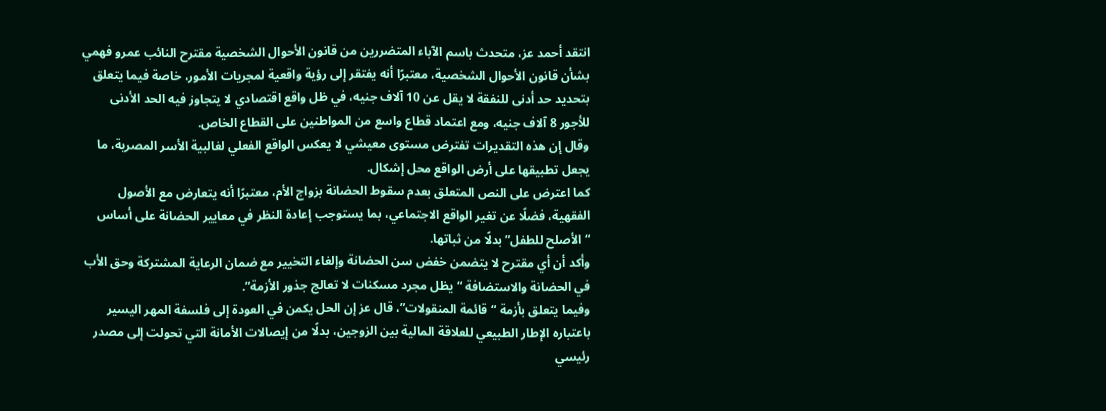انتقد أحمد عز، متحدث باسم الآباء المتضررين من قانون الأحوال الشخصية مقترح النائب عمرو فهمي بشأن قانون الأحوال الشخصية، معتبرًا أنه يفتقر إلى رؤية واقعية لمجريات الأمور، خاصة فيما يتعلق بتحديد حد أدنى للنفقة لا يقل عن 10 آلاف جنيه، في ظل واقع اقتصادي لا يتجاوز فيه الحد الأدنى للأجور 8 آلاف جنيه، ومع اعتماد قطاع واسع من المواطنين على القطاع الخاص.
وقال إن هذه التقديرات تفترض مستوى معيشي لا يعكس الواقع الفعلي لغالبية الأسر المصرية، ما يجعل تطبيقها على أرض الواقع محل إشكال.
كما اعترض على النص المتعلق بعدم سقوط الحضانة بزواج الأم، معتبرًا أنه يتعارض مع الأصول الفقهية، فضلًا عن تغير الواقع الاجتماعي، بما يستوجب إعادة النظر في معايير الحضانة على أساس “الأصلح للطفل” بدلًا من ثباتها.
وأكد أن أي مقترح لا يتضمن خفض سن الحضانة وإلغاء التخيير مع ضمان الرعاية المشتركة وحق الأب في الحضانة والاستضافة “يظل مجرد مسكنات لا تعالج جذور الأزمة”.
وفيما يتعلق بأزمة “قائمة المنقولات”، قال عز إن الحل يكمن في العودة إلى فلسفة المهر اليسير باعتباره الإطار الطبيعي للعلاقة المالية بين الزوجين، بدلًا من إيصالات الأمانة التي تحولت إلى مصدر رئيسي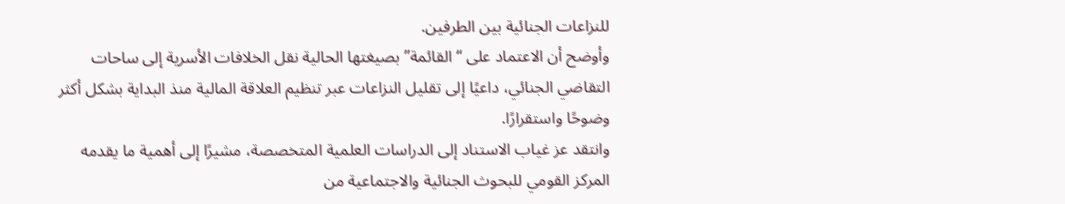للنزاعات الجنائية بين الطرفين.
وأوضح أن الاعتماد على “القائمة” بصيغتها الحالية نقل الخلافات الأسرية إلى ساحات التقاضي الجنائي، داعيًا إلى تقليل النزاعات عبر تنظيم العلاقة المالية منذ البداية بشكل أكثر وضوحًا واستقرارًا.
وانتقد عز غياب الاستناد إلى الدراسات العلمية المتخصصة، مشيرًا إلى أهمية ما يقدمه المركز القومي للبحوث الجنائية والاجتماعية من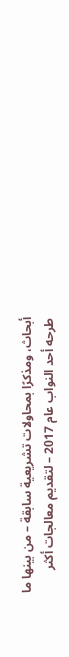أبحاث، ومذكرًا بمحاولات تشريعية سابقة – من بينها ما طرحه أحد النواب عام 2017 – لتقديم معالجات أكثر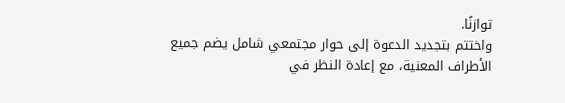توازنًا.
واختتم بتجديد الدعوة إلى حوار مجتمعي شامل يضم جميع الأطراف المعنية، مع إعادة النظر في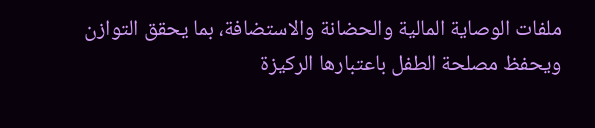ملفات الوصاية المالية والحضانة والاستضافة، بما يحقق التوازن ويحفظ مصلحة الطفل باعتبارها الركيزة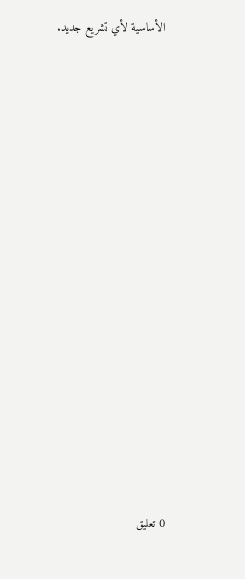الأساسية لأي تشريع جديد.
















0 تعليق